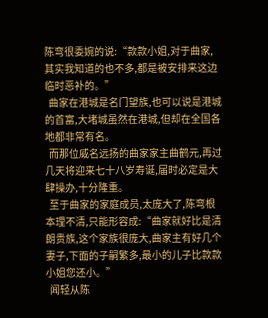陈弯很委婉的说:“款款小姐,对于曲家,其实我知道的也不多,都是被安排来这边临时恶补的。”
  曲家在港城是名门望族,也可以说是港城的首富,大堵城虽然在港城,但却在全国各地都非常有名。
  而那位威名远扬的曲家家主曲鹤元,再过几天将迎来七十八岁寿诞,届时必定是大肆操办,十分隆重。
  至于曲家的家庭成员,太庞大了,陈弯根本理不清,只能形容成:“曲家就好比是清朗贵族,这个家族很庞大,曲家主有好几个妻子,下面的子嗣繁多,最小的儿子比款款小姐您还小。”
  闻轻从陈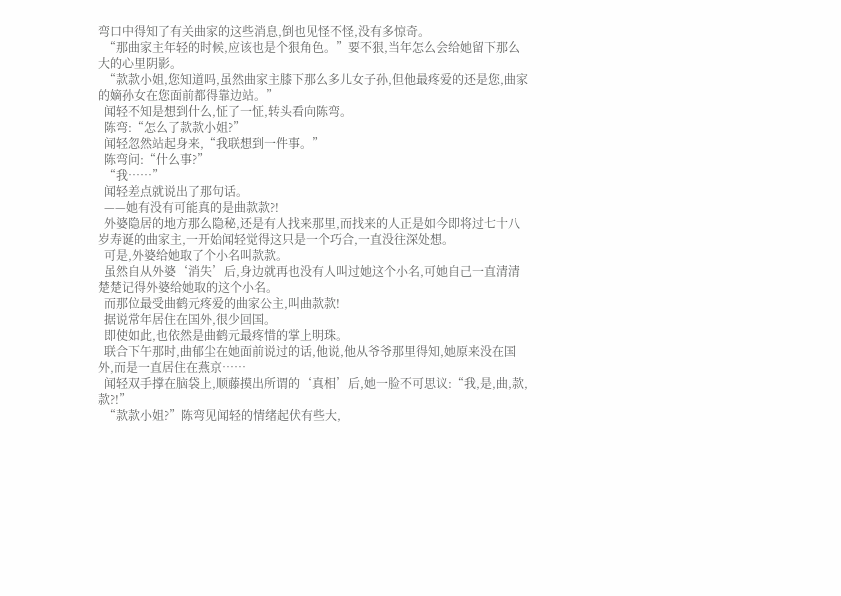弯口中得知了有关曲家的这些消息,倒也见怪不怪,没有多惊奇。
  “那曲家主年轻的时候,应该也是个狠角色。”要不狠,当年怎么会给她留下那么大的心里阴影。
  “款款小姐,您知道吗,虽然曲家主膝下那么多儿女子孙,但他最疼爱的还是您,曲家的嫡孙女在您面前都得靠边站。”
  闻轻不知是想到什么,怔了一怔,转头看向陈弯。
  陈弯:“怎么了款款小姐?”
  闻轻忽然站起身来,“我联想到一件事。”
  陈弯问:“什么事?”
  “我……”
  闻轻差点就说出了那句话。
  ——她有没有可能真的是曲款款?!
  外婆隐居的地方那么隐秘,还是有人找来那里,而找来的人正是如今即将过七十八岁寿诞的曲家主,一开始闻轻觉得这只是一个巧合,一直没往深处想。
  可是,外婆给她取了个小名叫款款。
  虽然自从外婆‘消失’后,身边就再也没有人叫过她这个小名,可她自己一直清清楚楚记得外婆给她取的这个小名。
  而那位最受曲鹤元疼爱的曲家公主,叫曲款款!
  据说常年居住在国外,很少回国。
  即使如此,也依然是曲鹤元最疼惜的掌上明珠。
  联合下午那时,曲郁尘在她面前说过的话,他说,他从爷爷那里得知,她原来没在国外,而是一直居住在燕京……
  闻轻双手撑在脑袋上,顺藤摸出所谓的‘真相’后,她一脸不可思议:“我,是,曲,款,款?!”
  “款款小姐?”陈弯见闻轻的情绪起伏有些大,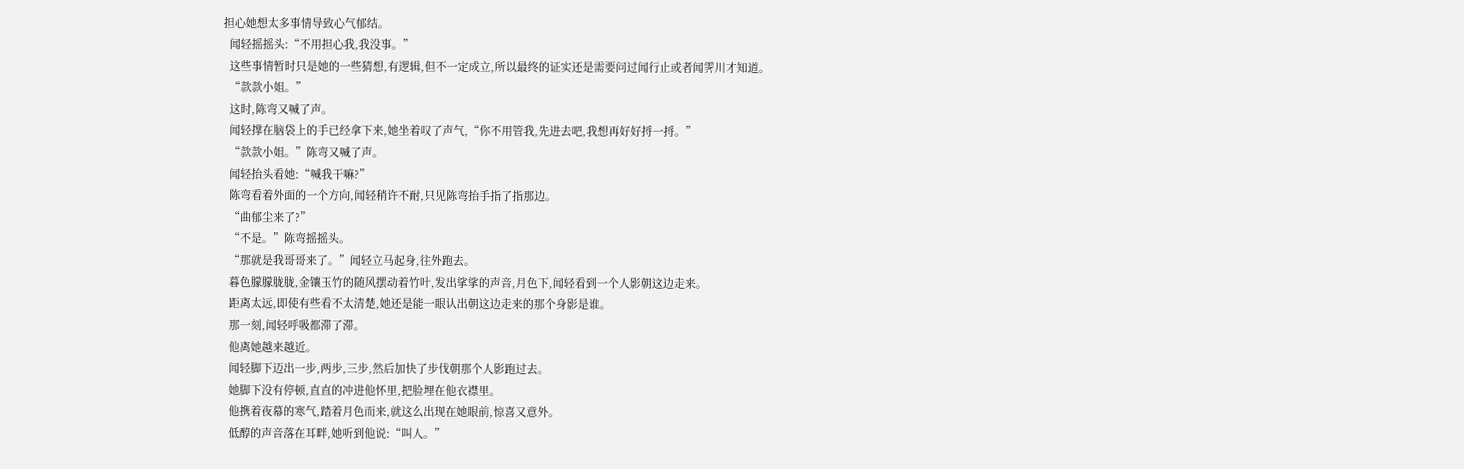担心她想太多事情导致心气郁结。
  闻轻摇摇头:“不用担心我,我没事。”
  这些事情暂时只是她的一些猜想,有逻辑,但不一定成立,所以最终的证实还是需要问过闻行止或者闻霁川才知道。
  “款款小姐。”
  这时,陈弯又喊了声。
  闻轻撑在脑袋上的手已经拿下来,她坐着叹了声气,“你不用管我,先进去吧,我想再好好捋一捋。”
  “款款小姐。”陈弯又喊了声。
  闻轻抬头看她:“喊我干嘛?”
  陈弯看着外面的一个方向,闻轻稍许不耐,只见陈弯抬手指了指那边。
  “曲郁尘来了?”
  “不是。”陈弯摇摇头。
  “那就是我哥哥来了。”闻轻立马起身,往外跑去。
  暮色朦朦胧胧,金镶玉竹的随风摆动着竹叶,发出挲挲的声音,月色下,闻轻看到一个人影朝这边走来。
  距离太远,即使有些看不太清楚,她还是能一眼认出朝这边走来的那个身影是谁。
  那一刻,闻轻呼吸都滞了滞。
  他离她越来越近。
  闻轻脚下迈出一步,两步,三步,然后加快了步伐朝那个人影跑过去。
  她脚下没有停顿,直直的冲进他怀里,把脸埋在他衣襟里。
  他携着夜幕的寒气,踏着月色而来,就这么出现在她眼前,惊喜又意外。
  低醇的声音落在耳畔,她听到他说:“叫人。”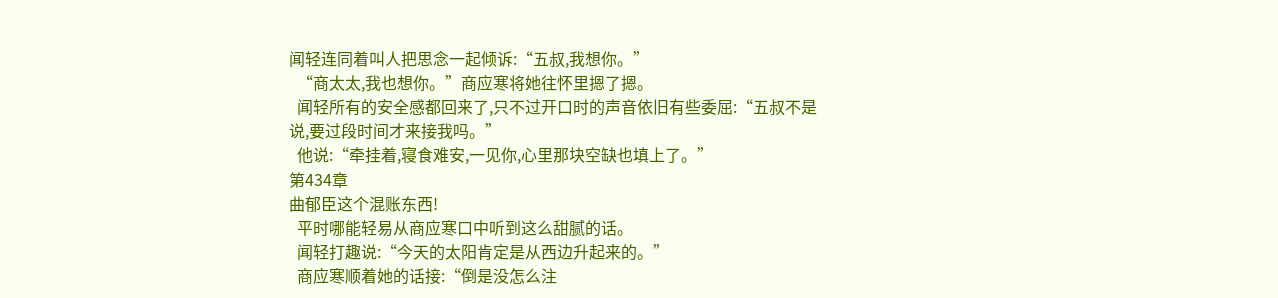闻轻连同着叫人把思念一起倾诉:“五叔,我想你。”
  “商太太,我也想你。”商应寒将她往怀里摁了摁。
  闻轻所有的安全感都回来了,只不过开口时的声音依旧有些委屈:“五叔不是说,要过段时间才来接我吗。”
  他说:“牵挂着,寝食难安,一见你,心里那块空缺也填上了。”
第434章
曲郁臣这个混账东西!
  平时哪能轻易从商应寒口中听到这么甜腻的话。
  闻轻打趣说:“今天的太阳肯定是从西边升起来的。”
  商应寒顺着她的话接:“倒是没怎么注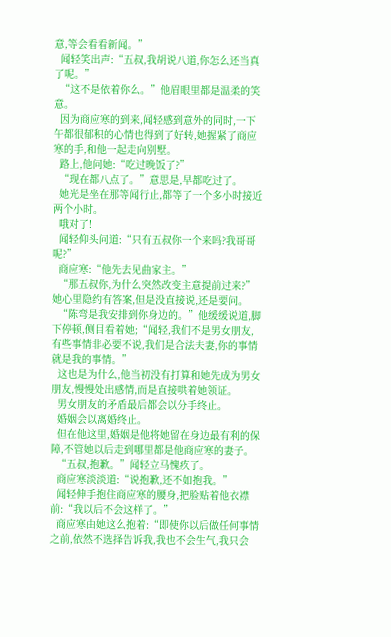意,等会看看新闻。”
  闻轻笑出声:“五叔,我胡说八道,你怎么还当真了呢。”
  “这不是依着你么。”他眉眼里都是温柔的笑意。
  因为商应寒的到来,闻轻感到意外的同时,一下午都很郁积的心情也得到了好转,她握紧了商应寒的手,和他一起走向别墅。
  路上,他问她:“吃过晚饭了?”
  “现在都八点了。”意思是,早都吃过了。
  她光是坐在那等闻行止,都等了一个多小时接近两个小时。
  哦对了!
  闻轻仰头问道:“只有五叔你一个来吗?我哥哥呢?”
  商应寒:“他先去见曲家主。”
  “那五叔你,为什么突然改变主意提前过来?”她心里隐约有答案,但是没直接说,还是要问。
  “陈弯是我安排到你身边的。”他缓缓说道,脚下停顿,侧目看着她;“闻轻,我们不是男女朋友,有些事情非必要不说,我们是合法夫妻,你的事情就是我的事情。”
  这也是为什么,他当初没有打算和她先成为男女朋友,慢慢处出感情,而是直接哄着她领证。
  男女朋友的矛盾最后都会以分手终止。
  婚姻会以离婚终止。
  但在他这里,婚姻是他将她留在身边最有利的保障,不管她以后走到哪里都是他商应寒的妻子。
  “五叔,抱歉。”闻轻立马愧疚了。
  商应寒淡淡道:“说抱歉,还不如抱我。”
  闻轻伸手抱住商应寒的腰身,把脸贴着他衣襟前:“我以后不会这样了。”
  商应寒由她这么抱着:“即使你以后做任何事情之前,依然不选择告诉我,我也不会生气,我只会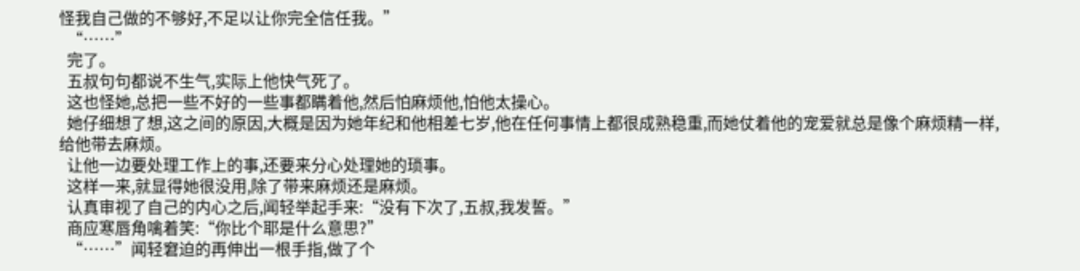怪我自己做的不够好,不足以让你完全信任我。”
  “……”
  完了。
  五叔句句都说不生气,实际上他快气死了。
  这也怪她,总把一些不好的一些事都瞒着他,然后怕麻烦他,怕他太操心。
  她仔细想了想,这之间的原因,大概是因为她年纪和他相差七岁,他在任何事情上都很成熟稳重,而她仗着他的宠爱就总是像个麻烦精一样,给他带去麻烦。
  让他一边要处理工作上的事,还要来分心处理她的琐事。
  这样一来,就显得她很没用,除了带来麻烦还是麻烦。
  认真审视了自己的内心之后,闻轻举起手来:“没有下次了,五叔,我发誓。”
  商应寒唇角噙着笑:“你比个耶是什么意思?”
  “……”闻轻窘迫的再伸出一根手指,做了个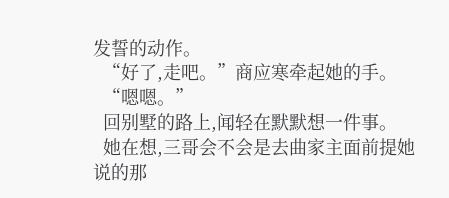发誓的动作。
  “好了,走吧。”商应寒牵起她的手。
  “嗯嗯。”
  回别墅的路上,闻轻在默默想一件事。
  她在想,三哥会不会是去曲家主面前提她说的那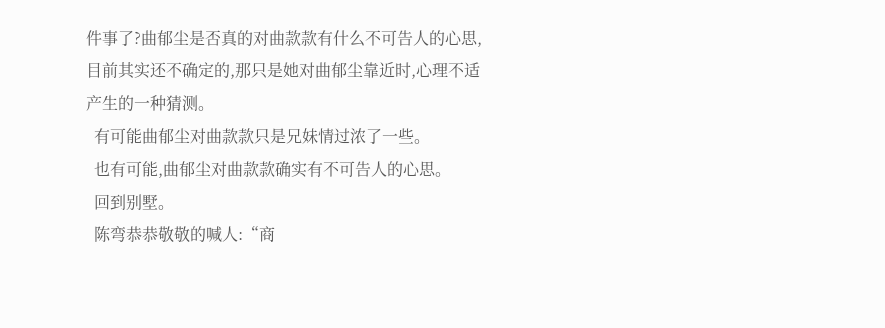件事了?曲郁尘是否真的对曲款款有什么不可告人的心思,目前其实还不确定的,那只是她对曲郁尘靠近时,心理不适产生的一种猜测。
  有可能曲郁尘对曲款款只是兄妹情过浓了一些。
  也有可能,曲郁尘对曲款款确实有不可告人的心思。
  回到别墅。
  陈弯恭恭敬敬的喊人:“商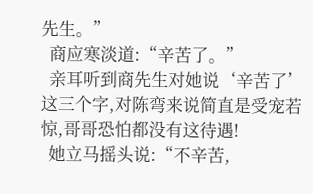先生。”
  商应寒淡道:“辛苦了。”
  亲耳听到商先生对她说‘辛苦了’这三个字,对陈弯来说简直是受宠若惊,哥哥恐怕都没有这待遇!
  她立马摇头说:“不辛苦,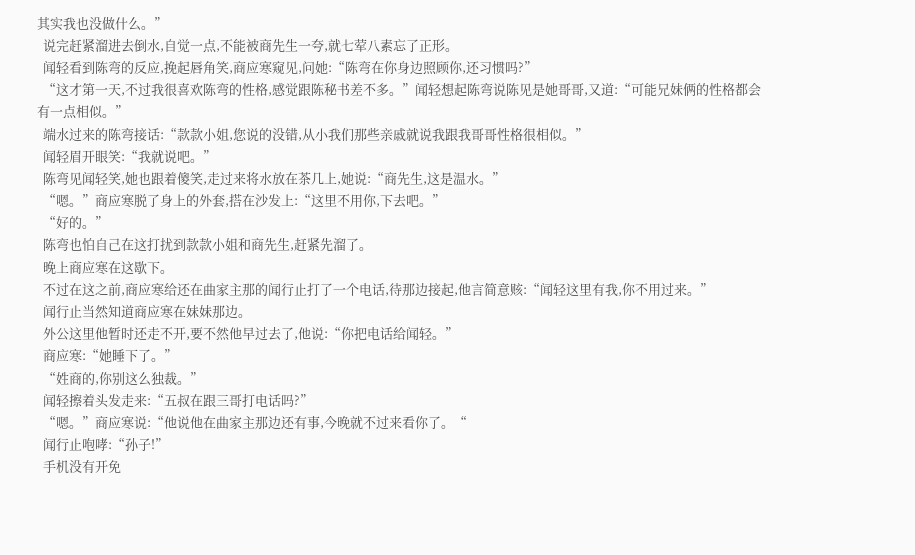其实我也没做什么。”
  说完赶紧溜进去倒水,自觉一点,不能被商先生一夸,就七荤八素忘了正形。
  闻轻看到陈弯的反应,挽起唇角笑,商应寒窥见,问她:“陈弯在你身边照顾你,还习惯吗?”
  “这才第一天,不过我很喜欢陈弯的性格,感觉跟陈秘书差不多。”闻轻想起陈弯说陈见是她哥哥,又道:“可能兄妹俩的性格都会有一点相似。”
  端水过来的陈弯接话:“款款小姐,您说的没错,从小我们那些亲戚就说我跟我哥哥性格很相似。”
  闻轻眉开眼笑:“我就说吧。”
  陈弯见闻轻笑,她也跟着傻笑,走过来将水放在茶几上,她说:“商先生,这是温水。”
  “嗯。”商应寒脱了身上的外套,搭在沙发上:“这里不用你,下去吧。”
  “好的。”
  陈弯也怕自己在这打扰到款款小姐和商先生,赶紧先溜了。
  晚上商应寒在这歇下。
  不过在这之前,商应寒给还在曲家主那的闻行止打了一个电话,待那边接起,他言简意赅:“闻轻这里有我,你不用过来。”
  闻行止当然知道商应寒在妹妹那边。
  外公这里他暂时还走不开,要不然他早过去了,他说:“你把电话给闻轻。”
  商应寒:“她睡下了。”
  “姓商的,你别这么独裁。”
  闻轻擦着头发走来:“五叔在跟三哥打电话吗?”
  “嗯。”商应寒说:“他说他在曲家主那边还有事,今晚就不过来看你了。“
  闻行止咆哮:“孙子!”
  手机没有开免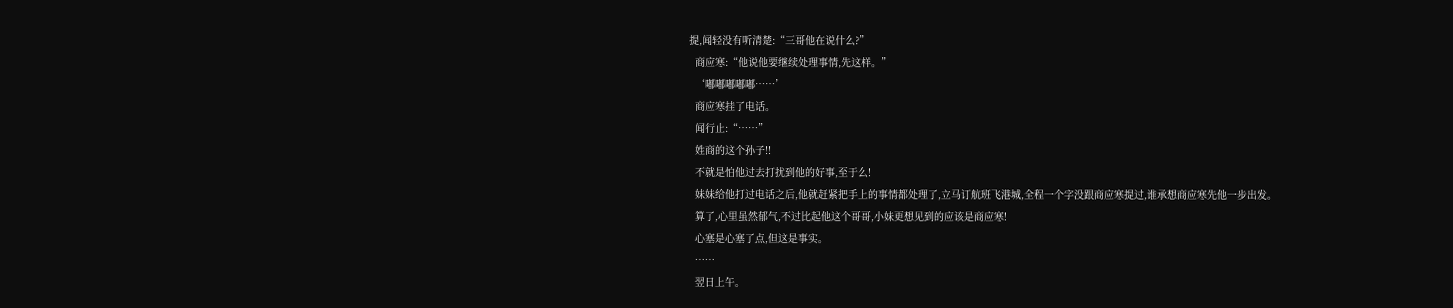提,闻轻没有听清楚:“三哥他在说什么?”
  商应寒:“他说他要继续处理事情,先这样。”
  ‘嘟嘟嘟嘟嘟……’
  商应寒挂了电话。
  闻行止:“……”
  姓商的这个孙子!!
  不就是怕他过去打扰到他的好事,至于么!
  妹妹给他打过电话之后,他就赶紧把手上的事情都处理了,立马订航班飞港城,全程一个字没跟商应寒提过,谁承想商应寒先他一步出发。
  算了,心里虽然郁气,不过比起他这个哥哥,小妹更想见到的应该是商应寒!
  心塞是心塞了点,但这是事实。
  ……
  翌日上午。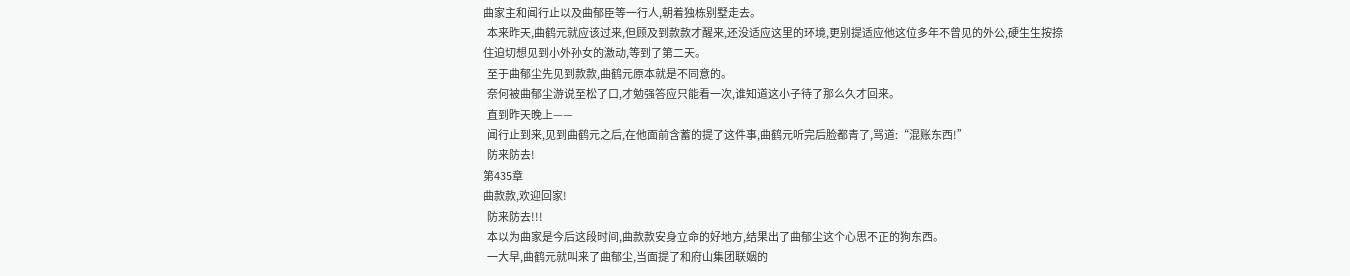曲家主和闻行止以及曲郁臣等一行人,朝着独栋别墅走去。
  本来昨天,曲鹤元就应该过来,但顾及到款款才醒来,还没适应这里的环境,更别提适应他这位多年不曾见的外公,硬生生按捺住迫切想见到小外孙女的激动,等到了第二天。
  至于曲郁尘先见到款款,曲鹤元原本就是不同意的。
  奈何被曲郁尘游说至松了口,才勉强答应只能看一次,谁知道这小子待了那么久才回来。
  直到昨天晚上——
  闻行止到来,见到曲鹤元之后,在他面前含蓄的提了这件事,曲鹤元听完后脸都青了,骂道:“混账东西!”
  防来防去!
第435章
曲款款,欢迎回家!
  防来防去!!!
  本以为曲家是今后这段时间,曲款款安身立命的好地方,结果出了曲郁尘这个心思不正的狗东西。
  一大早,曲鹤元就叫来了曲郁尘,当面提了和府山集团联姻的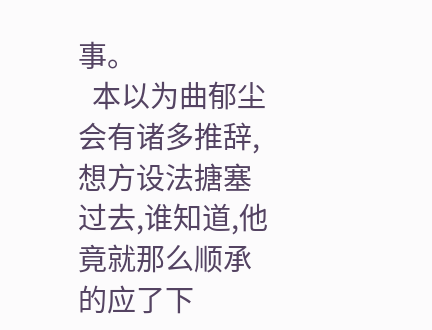事。
  本以为曲郁尘会有诸多推辞,想方设法搪塞过去,谁知道,他竟就那么顺承的应了下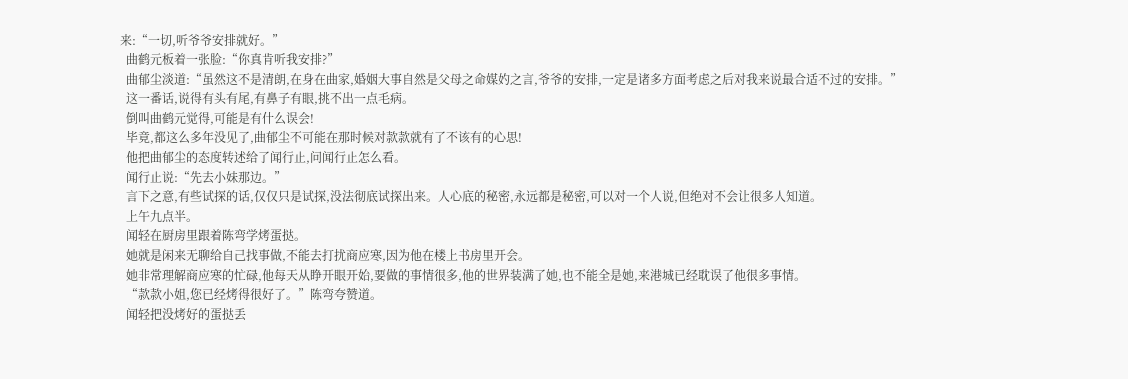来:“一切,听爷爷安排就好。”
  曲鹤元板着一张脸:“你真肯听我安排?”
  曲郁尘淡道:“虽然这不是清朗,在身在曲家,婚姻大事自然是父母之命媒妁之言,爷爷的安排,一定是诸多方面考虑之后对我来说最合适不过的安排。”
  这一番话,说得有头有尾,有鼻子有眼,挑不出一点毛病。
  倒叫曲鹤元觉得,可能是有什么误会!
  毕竟,都这么多年没见了,曲郁尘不可能在那时候对款款就有了不该有的心思!
  他把曲郁尘的态度转述给了闻行止,问闻行止怎么看。
  闻行止说:“先去小妹那边。”
  言下之意,有些试探的话,仅仅只是试探,没法彻底试探出来。人心底的秘密,永远都是秘密,可以对一个人说,但绝对不会让很多人知道。
  上午九点半。
  闻轻在厨房里跟着陈弯学烤蛋挞。
  她就是闲来无聊给自己找事做,不能去打扰商应寒,因为他在楼上书房里开会。
  她非常理解商应寒的忙碌,他每天从睁开眼开始,要做的事情很多,他的世界装满了她,也不能全是她,来港城已经耽误了他很多事情。
  “款款小姐,您已经烤得很好了。”陈弯夸赞道。
  闻轻把没烤好的蛋挞丢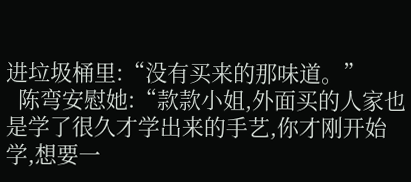进垃圾桶里:“没有买来的那味道。”
  陈弯安慰她:“款款小姐,外面买的人家也是学了很久才学出来的手艺,你才刚开始学,想要一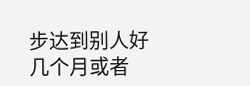步达到别人好几个月或者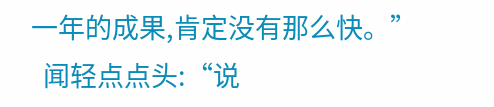一年的成果,肯定没有那么快。”
  闻轻点点头:“说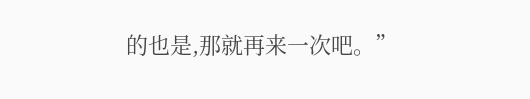的也是,那就再来一次吧。”